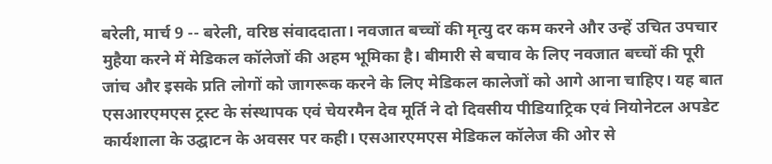बरेली, मार्च 9 -- बरेली, वरिष्ठ संवाददाता। नवजात बच्चों की मृत्यु दर कम करने और उन्हें उचित उपचार मुहैया करने में मेडिकल कॉलेजों की अहम भूमिका है। बीमारी से बचाव के लिए नवजात बच्चों की पूरी जांच और इसके प्रति लोगों को जागरूक करने के लिए मेडिकल कालेजों को आगे आना चाहिए। यह बात एसआरएमएस ट्रस्ट के संस्थापक एवं चेयरमैन देव मूर्ति ने दो दिवसीय पीडियाट्रिक एवं नियोनेटल अपडेट कार्यशाला के उद्घाटन के अवसर पर कही। एसआरएमएस मेडिकल कॉलेज की ओर से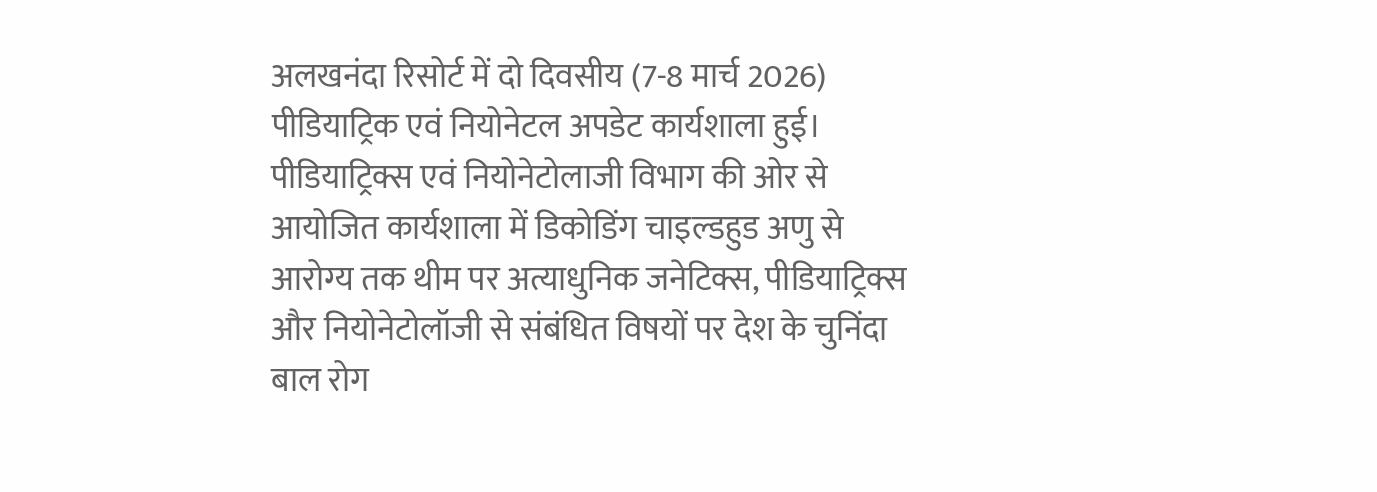अलखनंदा रिसोर्ट में दो दिवसीय (7-8 मार्च 2026) पीडियाट्रिक एवं नियोनेटल अपडेट कार्यशाला हुई। पीडियाट्रिक्स एवं नियोनेटोलाजी विभाग की ओर से आयोजित कार्यशाला में डिकोडिंग चाइल्डहुड अणु से आरोग्य तक थीम पर अत्याधुनिक जनेटिक्स, पीडियाट्रिक्स और नियोनेटोलॉजी से संबंधित विषयों पर देश के चुनिंदा बाल रोग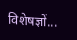विशेषज्ञों...